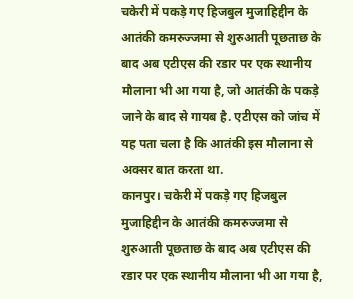चकेरी में पकड़े गए हिजबुल मुजाहिद्दीन के आतंकी कमरुज्जमा से शुरुआती पूछताछ के बाद अब एटीएस की रडार पर एक स्थानीय मौलाना भी आ गया है, जो आतंकी के पकड़े जाने के बाद से गायब है. एटीएस को जांच में यह पता चला है कि आतंकी इस मौलाना से अक्सर बात करता था.
कानपुर। चकेरी में पकड़े गए हिजबुल मुजाहिद्दीन के आतंकी कमरुज्जमा से शुरुआती पूछताछ के बाद अब एटीएस की रडार पर एक स्थानीय मौलाना भी आ गया है,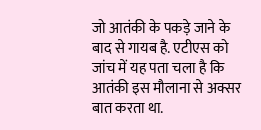जो आतंकी के पकड़े जाने के बाद से गायब है. एटीएस को जांच में यह पता चला है कि आतंकी इस मौलाना से अक्सर बात करता था.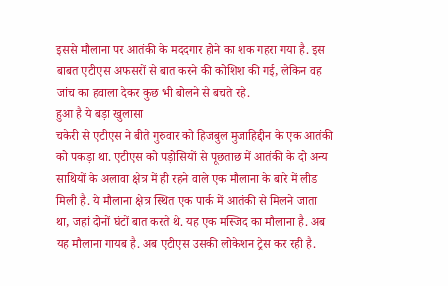इससे मौलाना पर आतंकी के मददगार होने का शक गहरा गया है. इस बाबत एटीएस अफसरों से बात करने की कोशिश की गई, लेकिन वह जांच का हवाला देकर कुछ भी बोलने से बचते रहे.
हुआ है ये बड़ा खुलासा
चकेरी से एटीएस ने बीते गुरुवार को हिजबुल मुजाहिद्दीन के एक आतंकी को पकड़ा था. एटीएस को पड़ोसियों से पूछताछ में आतंकी के दो अन्य साथियों के अलावा क्षेत्र में ही रहने वाले एक मौलाना के बारे में लीड मिली है. ये मौलाना क्षेत्र स्थित एक पार्क में आतंकी से मिलने जाता था, जहां दोनों घंटों बात करते थे. यह एक मस्जिद का मौलाना है. अब यह मौलाना गायब है. अब एटीएस उसकी लोकेशन ट्रेस कर रही है.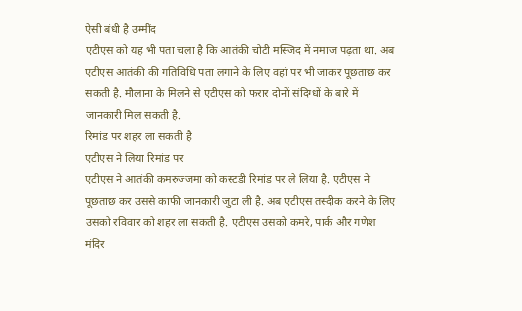ऐसी बंधी है उम्मींद
एटीएस को यह भी पता चला है कि आतंकी चोटी मस्जिद में नमाज पढ़ता था. अब एटीएस आतंकी की गतिविधि पता लगाने के लिए वहां पर भी जाकर पूछताछ कर सकती है. मौलाना के मिलने से एटीएस को फरार दोनों संदिग्धों के बारे में जानकारी मिल सकती है.
रिमांड पर शहर ला सकती है
एटीएस ने लिया रिमांड पर
एटीएस ने आतंकी कमरुज्जमा को कस्टडी रिमांड पर ले लिया है. एटीएस ने पूछताछ कर उससे काफी जानकारी जुटा ली है. अब एटीएस तस्दीक करने के लिए उसको रविवार को शहर ला सकती है. एटीएस उसको कमरे, पार्क और गणेश मंदिर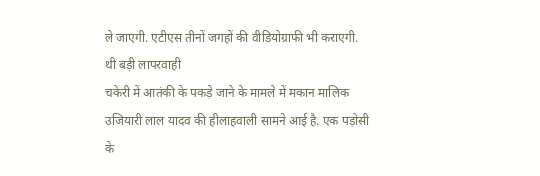ले जाएगी. एटीएस तीनों जगहों की वीडियोग्राफी भी कराएगी.
थी बड़ी लापरवाही
चकेरी में आतंकी के पकड़े जाने के मामले में मकान मालिक उजियारी लाल यादव की हीलाहवाली सामने आई है. एक पड़ोसी के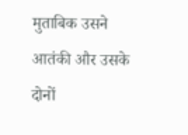मुताबिक उसने आतंकी और उसके दोनों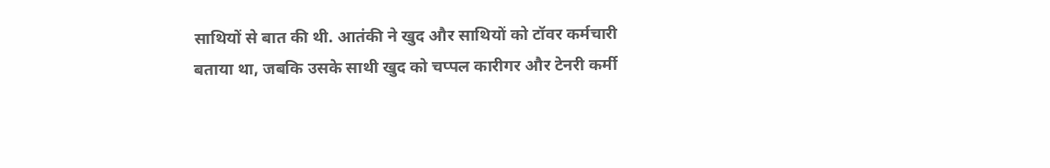साथियों से बात की थी. आतंकी ने खुद और साथियों को टॉवर कर्मचारी बताया था, जबकि उसके साथी खुद को चप्पल कारीगर और टेनरी कर्मी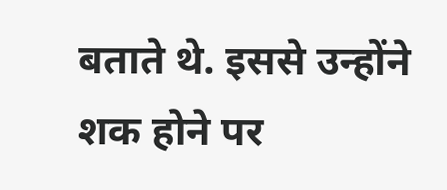बताते थे. इससे उन्होंने शक होने पर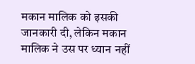मकान मालिक को इसकी जानकारी दी, लेकिन मकान मालिक ने उस पर ध्यान नहीं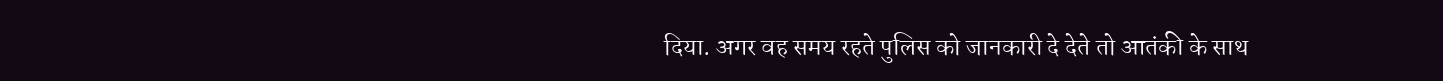दिया. अगर वह समय रहते पुलिस को जानकारी दे देते तो आतंकी के साथ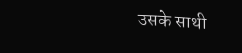उसके साथी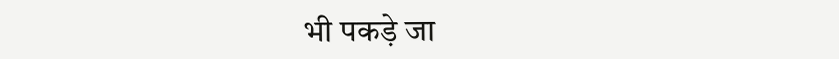भी पकड़े जा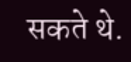सकते थे.